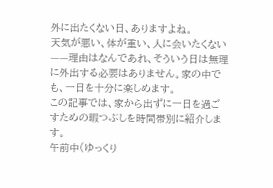外に出たくない日、ありますよね。
天気が悪い、体が重い、人に会いたくない——理由はなんであれ、そういう日は無理に外出する必要はありません。家の中でも、一日を十分に楽しめます。
この記事では、家から出ずに一日を過ごすための暇つぶしを時間帯別に紹介します。
午前中(ゆっくり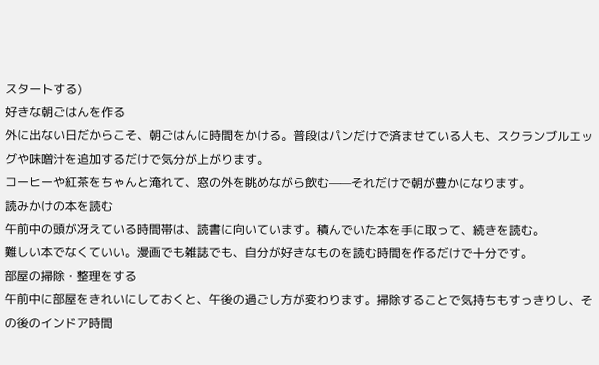スタートする)
好きな朝ごはんを作る
外に出ない日だからこそ、朝ごはんに時間をかける。普段はパンだけで済ませている人も、スクランブルエッグや味噌汁を追加するだけで気分が上がります。
コーヒーや紅茶をちゃんと淹れて、窓の外を眺めながら飲む——それだけで朝が豊かになります。
読みかけの本を読む
午前中の頭が冴えている時間帯は、読書に向いています。積んでいた本を手に取って、続きを読む。
難しい本でなくていい。漫画でも雑誌でも、自分が好きなものを読む時間を作るだけで十分です。
部屋の掃除・整理をする
午前中に部屋をきれいにしておくと、午後の過ごし方が変わります。掃除することで気持ちもすっきりし、その後のインドア時間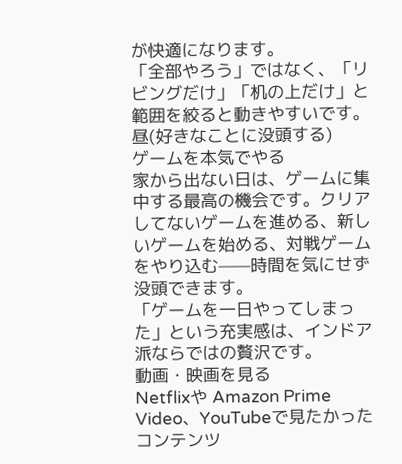が快適になります。
「全部やろう」ではなく、「リビングだけ」「机の上だけ」と範囲を絞ると動きやすいです。
昼(好きなことに没頭する)
ゲームを本気でやる
家から出ない日は、ゲームに集中する最高の機会です。クリアしてないゲームを進める、新しいゲームを始める、対戦ゲームをやり込む——時間を気にせず没頭できます。
「ゲームを一日やってしまった」という充実感は、インドア派ならではの贅沢です。
動画・映画を見る
Netflixや Amazon Prime Video、YouTubeで見たかったコンテンツ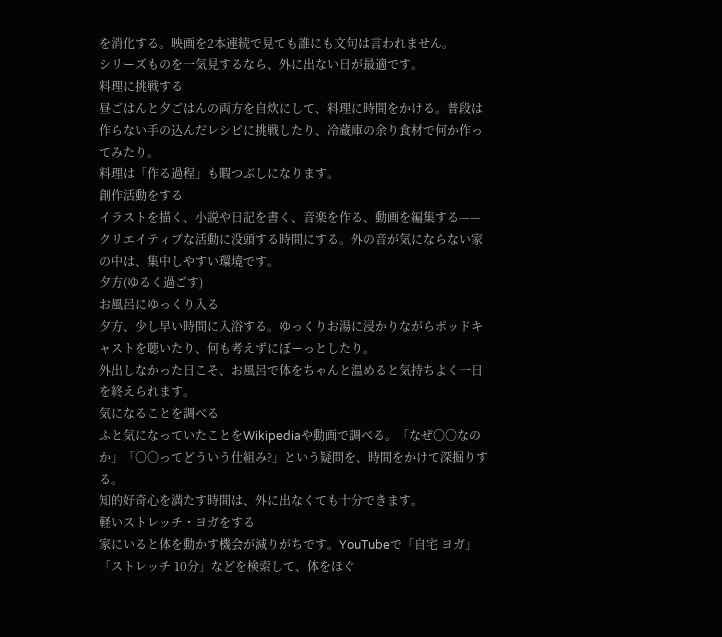を消化する。映画を2本連続で見ても誰にも文句は言われません。
シリーズものを一気見するなら、外に出ない日が最適です。
料理に挑戦する
昼ごはんと夕ごはんの両方を自炊にして、料理に時間をかける。普段は作らない手の込んだレシピに挑戦したり、冷蔵庫の余り食材で何か作ってみたり。
料理は「作る過程」も暇つぶしになります。
創作活動をする
イラストを描く、小説や日記を書く、音楽を作る、動画を編集する——クリエイティブな活動に没頭する時間にする。外の音が気にならない家の中は、集中しやすい環境です。
夕方(ゆるく過ごす)
お風呂にゆっくり入る
夕方、少し早い時間に入浴する。ゆっくりお湯に浸かりながらポッドキャストを聴いたり、何も考えずにぼーっとしたり。
外出しなかった日こそ、お風呂で体をちゃんと温めると気持ちよく一日を終えられます。
気になることを調べる
ふと気になっていたことをWikipediaや動画で調べる。「なぜ〇〇なのか」「〇〇ってどういう仕組み?」という疑問を、時間をかけて深掘りする。
知的好奇心を満たす時間は、外に出なくても十分できます。
軽いストレッチ・ヨガをする
家にいると体を動かす機会が減りがちです。YouTubeで「自宅 ヨガ」「ストレッチ 10分」などを検索して、体をほぐ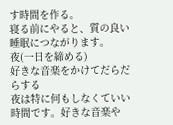す時間を作る。
寝る前にやると、質の良い睡眠につながります。
夜(一日を締める)
好きな音楽をかけてだらだらする
夜は特に何もしなくていい時間です。好きな音楽や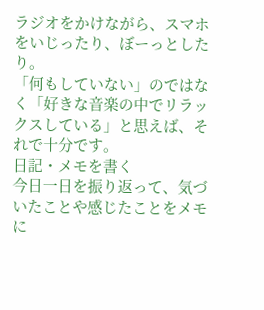ラジオをかけながら、スマホをいじったり、ぼーっとしたり。
「何もしていない」のではなく「好きな音楽の中でリラックスしている」と思えば、それで十分です。
日記・メモを書く
今日一日を振り返って、気づいたことや感じたことをメモに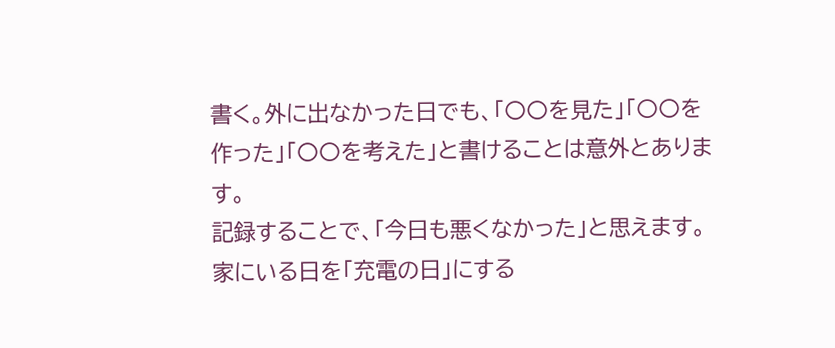書く。外に出なかった日でも、「〇〇を見た」「〇〇を作った」「〇〇を考えた」と書けることは意外とあります。
記録することで、「今日も悪くなかった」と思えます。
家にいる日を「充電の日」にする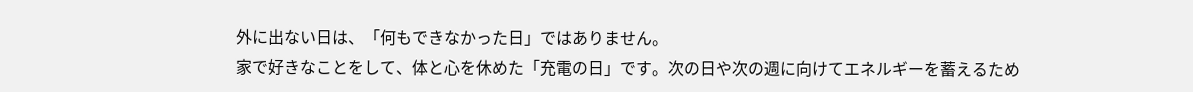外に出ない日は、「何もできなかった日」ではありません。
家で好きなことをして、体と心を休めた「充電の日」です。次の日や次の週に向けてエネルギーを蓄えるため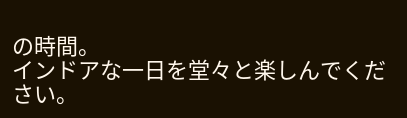の時間。
インドアな一日を堂々と楽しんでください。